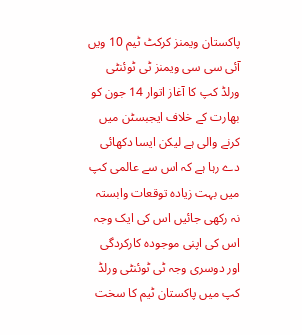پاکستان ویمنز کرکٹ ٹیم 10 ویں آئی سی سی ویمنز ٹی ٹوئنٹی ورلڈ کپ کا آغاز اتوار 14 جون کو بھارت کے خلاف ایجبسٹن میں کرنے والی ہے لیکن ایسا دکھائی دے رہا ہے کہ اس سے عالمی کپ میں بہت زیادہ توقعات وابستہ نہ رکھی جائیں اس کی ایک وجہ اس کی اپنی موجودہ کارکردگی اور دوسری وجہ ٹی ٹوئنٹی ورلڈ کپ میں پاکستان ٹیم کا سخت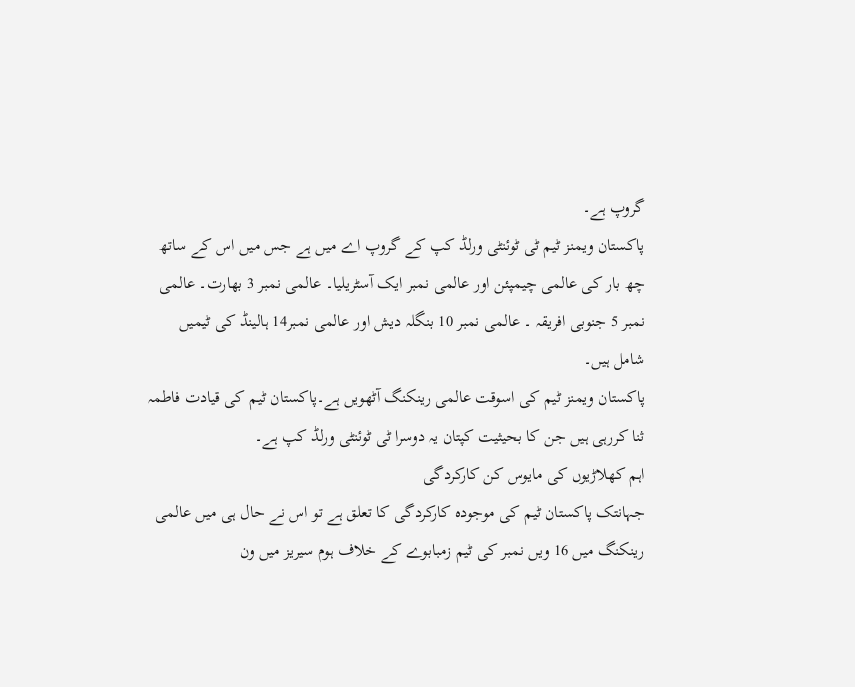گروپ ہے۔
پاکستان ویمنز ٹیم ٹی ٹوئنٹی ورلڈ کپ کے گروپ اے میں ہے جس میں اس کے ساتھ چھ بار کی عالمی چیمپئن اور عالمی نمبر ایک آسٹریلیا۔ عالمی نمبر 3 بھارت۔ عالمی نمبر 5 جنوبی افریقہ ۔ عالمی نمبر 10 بنگلہ دیش اور عالمی نمبر14 ہالینڈ کی ٹیمیں شامل ہیں۔
پاکستان ویمنز ٹیم کی اسوقت عالمی رینکنگ آٹھویں ہے۔پاکستان ٹیم کی قیادت فاطمہ ثنا کررہی ہیں جن کا بحیثیت کپتان یہ دوسرا ٹی ٹوئنٹی ورلڈ کپ ہے۔
اہم کھلاڑیوں کی مایوس کن کارکردگی
جہانتک پاکستان ٹیم کی موجودہ کارکردگی کا تعلق ہے تو اس نے حال ہی میں عالمی رینکنگ میں 16 ویں نمبر کی ٹیم زمبابوے کے خلاف ہوم سیریز میں ون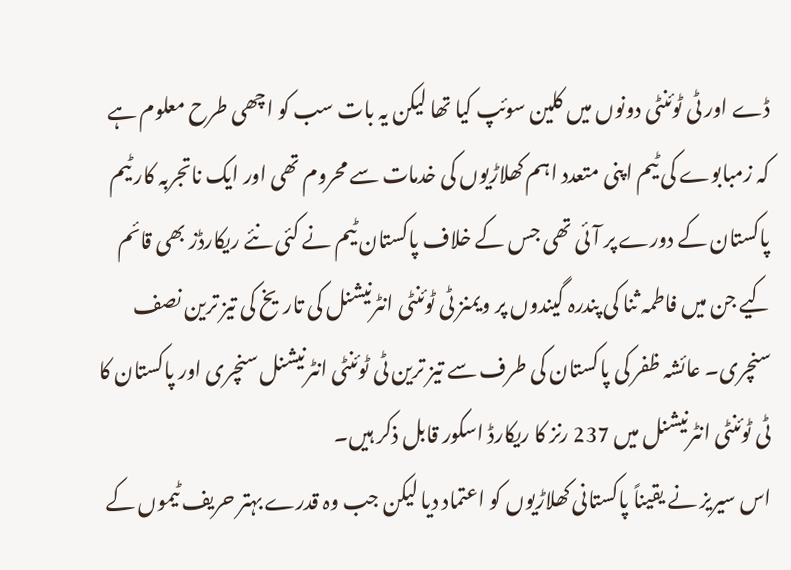ڈے اور ٹی ٹوئنٹی دونوں میں کلین سوئپ کیا تھا لیکن یہ بات سب کو اچھی طرح معلوم ہے کہ زمبابوے کی ٹیم اپنی متعدد اہم کھلاڑیوں کی خدمات سے محروم تھی اور ایک ناتجربہ کار ٹیم پاکستان کے دورے پر آئی تھی جس کے خلاف پاکستان ٹیم نے کئی نئے ریکارڈز بھی قائم کیے جن میں فاطمہ ثنا کی پندرہ گیندوں پر ویمنز ٹی ٹوئنٹی انٹرنیشنل کی تاریخ کی تیز ترین نصف سنچری۔ عائشہ ظفر کی پاکستان کی طرف سے تیز ترین ٹی ٹوئنٹی انٹرنیشنل سنچری اور پاکستان کا ٹی ٹوئنٹی انٹرنیشنل میں 237 رنز کا ریکارڈ اسکور قابل ذکر ہیں۔
اس سیریز نے یقیناً پاکستانی کھلاڑیوں کو اعتماد دیا لیکن جب وہ قدرے بہتر حریف ٹیموں کے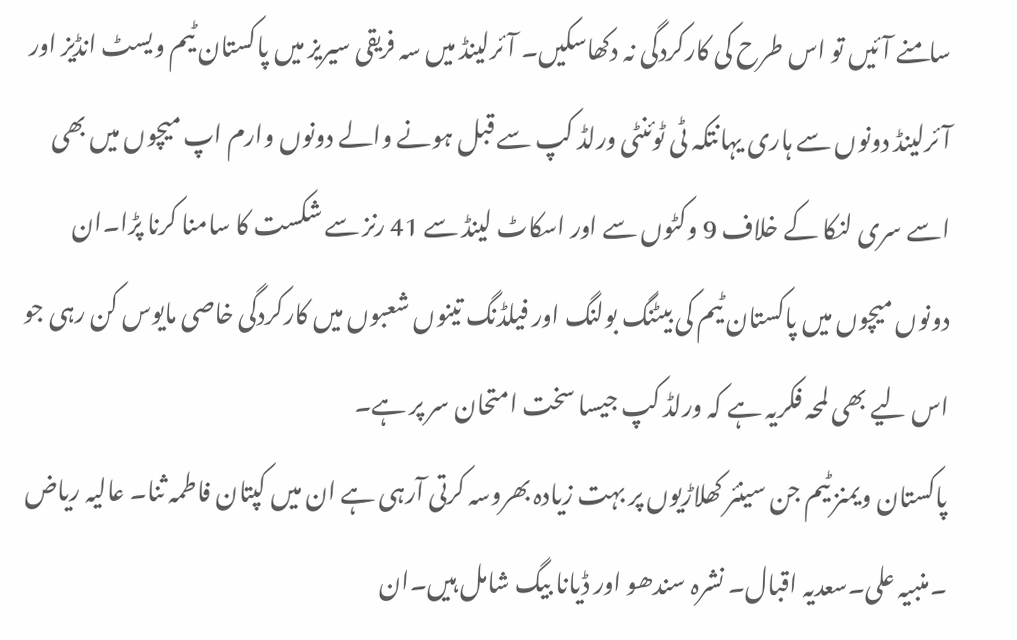سامنے آئیں تو اس طرح کی کارکردگی نہ دکھاسکیں۔ آئرلینڈ میں سہ فریقی سیریز میں پاکستان ٹیم ویسٹ انڈیز اور آئرلینڈ دونوں سے ہاری یہانتکہ ٹی ٹوئنٹی ورلڈ کپ سے قبل ہونے والے دونوں وارم اپ میچوں میں بھی اسے سری لنکا کے خلاف 9 وکٹوں سے اور اسکاٹ لینڈ سے 41 رنز سے شکست کا سامنا کرنا پڑا۔ان دونوں میچوں میں پاکستان ٹیم کی بیٹنگ بولنگ اور فیلڈنگ تینوں شعبوں میں کارکردگی خاصی مایوس کن رہی جو اس لیے بھی لمحہ فکریہ ہے کہ ورلڈ کپ جیسا سخت امتحان سر پر ہے۔
پاکستان ویمنز ٹیم جن سینئر کھلاڑیوں پر بہت زیادہ بھروسہ کرتی آرہی ہے ان میں کپتان فاطمہ ثنا۔ عالیہ ریاض ۔منبیہ علی۔سعدیہ اقبال۔ نشرہ سندھو اور ڈیانا بیگ شامل ہیں۔ان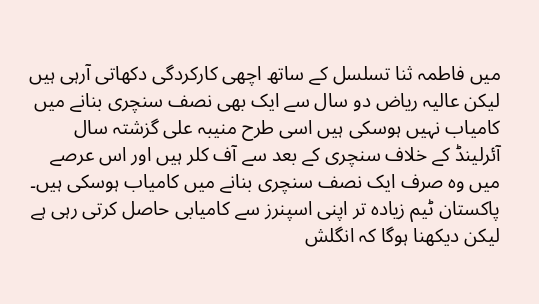میں فاطمہ ثنا تسلسل کے ساتھ اچھی کارکردگی دکھاتی آرہی ہیں لیکن عالیہ ریاض دو سال سے ایک بھی نصف سنچری بنانے میں کامیاب نہیں ہوسکی ہیں اسی طرح منیبہ علی گزشتہ سال آئرلینڈ کے خلاف سنچری کے بعد سے آف کلر ہیں اور اس عرصے میں وہ صرف ایک نصف سنچری بنانے میں کامیاب ہوسکی ہیں۔
پاکستان ٹیم زیادہ تر اپنی اسپنرز سے کامیابی حاصل کرتی رہی ہے لیکن دیکھنا ہوگا کہ انگلش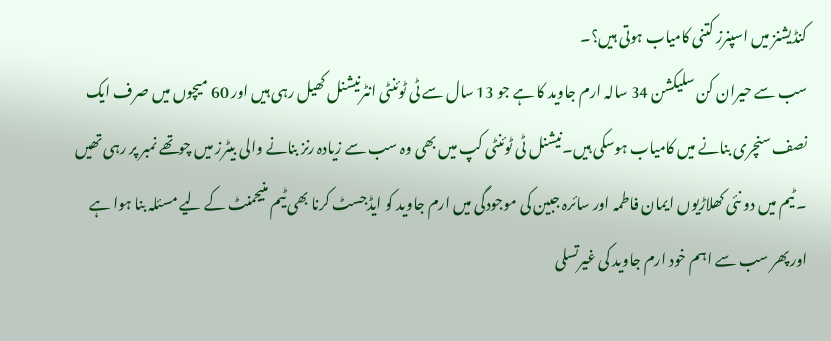کنڈیشنز میں اسپنرز کتنی کامیاب ہوتی ہیں؟۔
سب سے حیران کن سلیکشن 34 سالہ ارم جاوید کا ہے جو 13 سال سے ٹی ٹوئنٹی انٹرنیشنل کھیل رہی ہیں اور 60 میچوں میں صرف ایک نصف سنچری بنانے میں کامیاب ہوسکی ہیں۔نیشنل ٹی ٹوئنٹی کپ میں بھی وہ سب سے زیادہ رنز بنانے والی بیٹرز میں چوتھے نمبر پر رہی تھیں ۔ ٹیم میں دو نئی کھلاڑیوں ایمان فاطمہ اور سائرہ جبین کی موجودگی میں ارم جاوید کو ایڈجسٹ کرنا بھی ٹیم منیجمنٹ کے لیے مسئلہ بنا ہوا ہے اور پھر سب سے اہم خود ارم جاوید کی غیرتسلی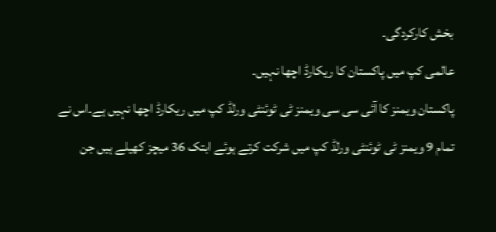بخش کارکردگی۔
عالمی کپ میں پاکستان کا ریکارڈ اچھا نہیں۔
پاکستان ویمنز کا آئی سی سی ویمنز ٹی ٹوئنٹی ورلڈ کپ میں ریکارڈ اچھا نہیں ہے۔اس نے تمام 9 ویمنز ٹی ٹوئنٹی ورلڈ کپ میں شرکت کرتے ہوئے ابتک 36 میچز کھیلے ہیں جن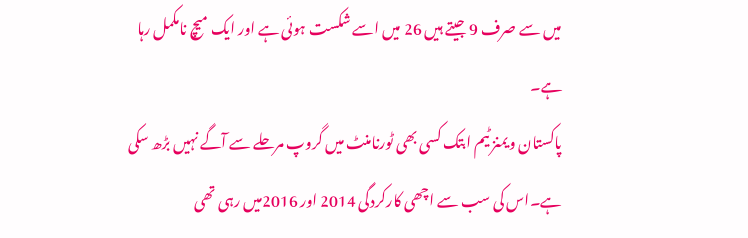میں سے صرف 9 جیتے ہیں 26 میں اسے شکست ہوئی ہے اور ایک میچ نامکمل رہا ہے۔
پاکستان ویمنز ٹیم ابتک کسی بھی ٹورنامنٹ میں گروپ مرحلے سے آگے نہیں بڑھ سکی ہے۔اس کی سب سے اچھی کارکردگی 2014 اور 2016میں رہی تھی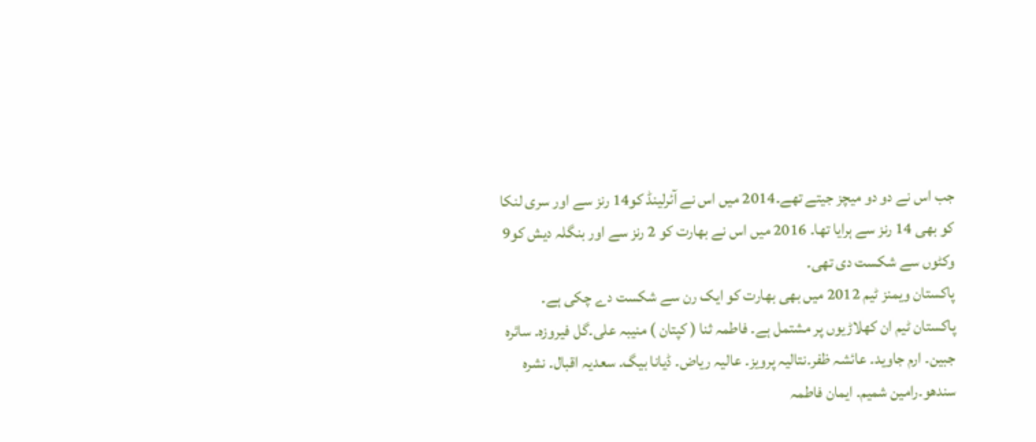جب اس نے دو دو میچز جیتے تھے۔2014 میں اس نے آئرلینڈ کو14 رنز سے اور سری لنکا کو بھی 14 رنز سے ہرایا تھا۔ 2016 میں اس نے بھارت کو 2 رنز سے اور بنگلہ دیش کو9 وکٹوں سے شکست دی تھی۔
پاکستان ویمنز ٹیم 2012 میں بھی بھارت کو ایک رن سے شکست دے چکی ہے۔
پاکستان ٹیم ان کھلاڑیوں پر مشتمل ہے۔ فاطمہ ثنا ( کپتان ) منیبہ علی۔گل فیروزہ۔ سائرہ جبین۔ ارم جاوید۔ عائشہ ظفر۔نتالیہ پرویز۔ عالیہ ریاض۔ ڈیانا بیگ۔ سعدیہ اقبال۔ نشرہ سندھو۔رامین شمیم۔ ایمان فاطمہ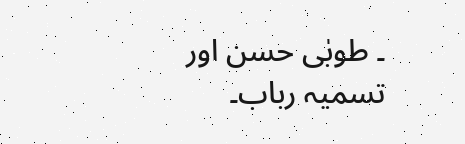۔ طوبٰی حسن اور تسمیہ رباب۔